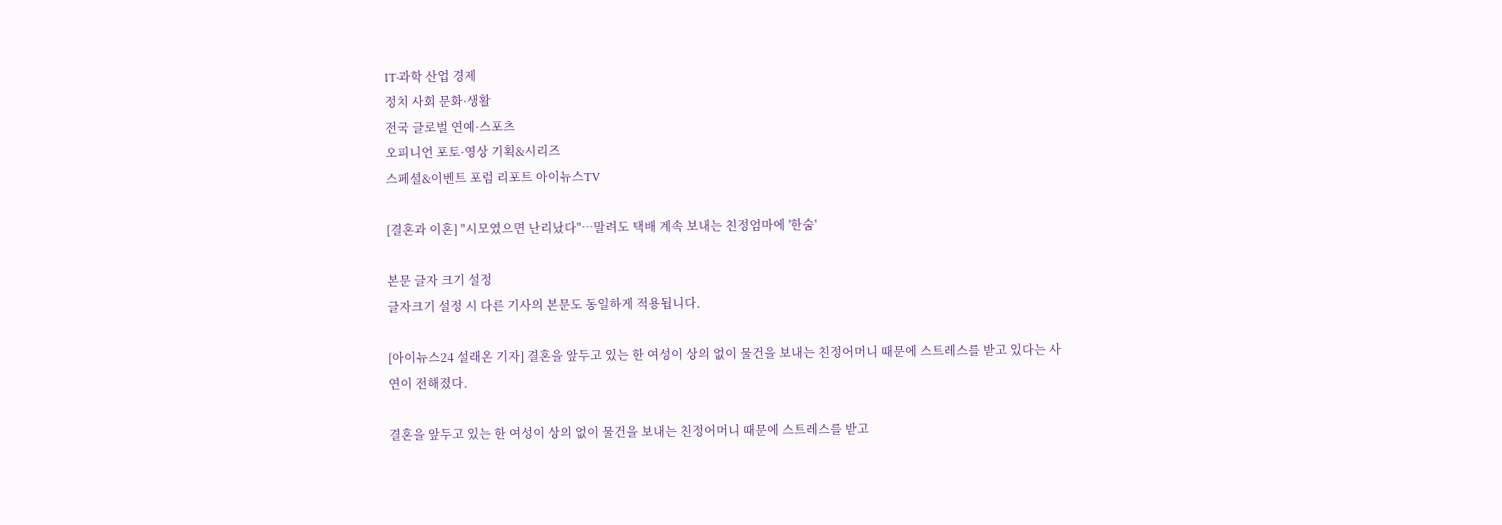IT·과학 산업 경제
정치 사회 문화·생활
전국 글로벌 연예·스포츠
오피니언 포토·영상 기획&시리즈
스페셜&이벤트 포럼 리포트 아이뉴스TV

[결혼과 이혼] "시모였으면 난리났다"⋯말려도 택배 계속 보내는 친정엄마에 '한숨'

본문 글자 크기 설정
글자크기 설정 시 다른 기사의 본문도 동일하게 적용됩니다.

[아이뉴스24 설래온 기자] 결혼을 앞두고 있는 한 여성이 상의 없이 물건을 보내는 친정어머니 때문에 스트레스를 받고 있다는 사연이 전해졌다.

결혼을 앞두고 있는 한 여성이 상의 없이 물건을 보내는 친정어머니 때문에 스트레스를 받고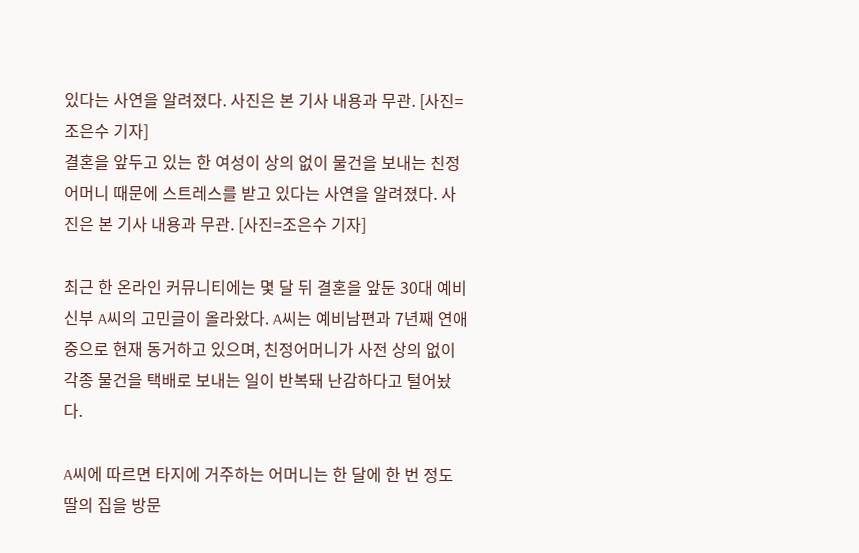있다는 사연을 알려졌다. 사진은 본 기사 내용과 무관. [사진=조은수 기자]
결혼을 앞두고 있는 한 여성이 상의 없이 물건을 보내는 친정어머니 때문에 스트레스를 받고 있다는 사연을 알려졌다. 사진은 본 기사 내용과 무관. [사진=조은수 기자]

최근 한 온라인 커뮤니티에는 몇 달 뒤 결혼을 앞둔 30대 예비신부 A씨의 고민글이 올라왔다. A씨는 예비남편과 7년째 연애 중으로 현재 동거하고 있으며, 친정어머니가 사전 상의 없이 각종 물건을 택배로 보내는 일이 반복돼 난감하다고 털어놨다.

A씨에 따르면 타지에 거주하는 어머니는 한 달에 한 번 정도 딸의 집을 방문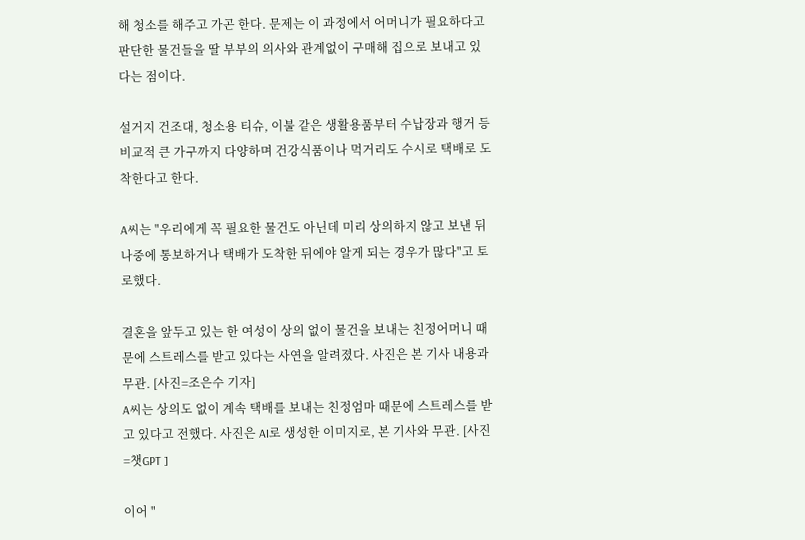해 청소를 해주고 가곤 한다. 문제는 이 과정에서 어머니가 필요하다고 판단한 물건들을 딸 부부의 의사와 관계없이 구매해 집으로 보내고 있다는 점이다.

설거지 건조대, 청소용 티슈, 이불 같은 생활용품부터 수납장과 행거 등 비교적 큰 가구까지 다양하며 건강식품이나 먹거리도 수시로 택배로 도착한다고 한다.

A씨는 "우리에게 꼭 필요한 물건도 아닌데 미리 상의하지 않고 보낸 뒤 나중에 통보하거나 택배가 도착한 뒤에야 알게 되는 경우가 많다"고 토로했다.

결혼을 앞두고 있는 한 여성이 상의 없이 물건을 보내는 친정어머니 때문에 스트레스를 받고 있다는 사연을 알려졌다. 사진은 본 기사 내용과 무관. [사진=조은수 기자]
A씨는 상의도 없이 계속 택배를 보내는 친정엄마 때문에 스트레스를 받고 있다고 전했다. 사진은 AI로 생성한 이미지로, 본 기사와 무관. [사진=챗GPT ]

이어 "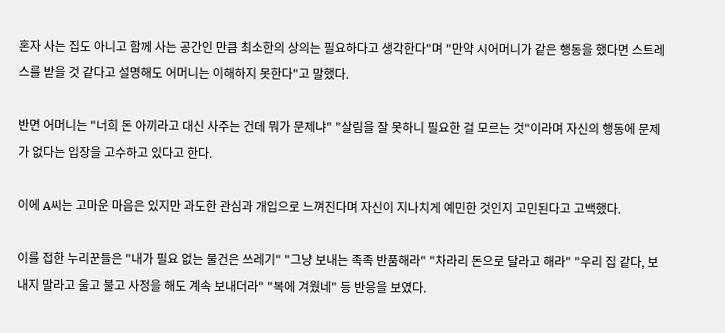혼자 사는 집도 아니고 함께 사는 공간인 만큼 최소한의 상의는 필요하다고 생각한다"며 "만약 시어머니가 같은 행동을 했다면 스트레스를 받을 것 같다고 설명해도 어머니는 이해하지 못한다"고 말했다.

반면 어머니는 "너희 돈 아끼라고 대신 사주는 건데 뭐가 문제냐" "살림을 잘 못하니 필요한 걸 모르는 것"이라며 자신의 행동에 문제가 없다는 입장을 고수하고 있다고 한다.

이에 A씨는 고마운 마음은 있지만 과도한 관심과 개입으로 느껴진다며 자신이 지나치게 예민한 것인지 고민된다고 고백했다.

이를 접한 누리꾼들은 "내가 필요 없는 물건은 쓰레기" "그냥 보내는 족족 반품해라" "차라리 돈으로 달라고 해라" "우리 집 같다, 보내지 말라고 울고 불고 사정을 해도 계속 보내더라" "복에 겨웠네" 등 반응을 보였다.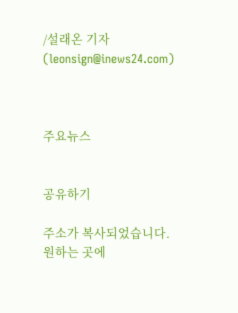/설래온 기자(leonsign@inews24.com)



주요뉴스


공유하기

주소가 복사되었습니다.
원하는 곳에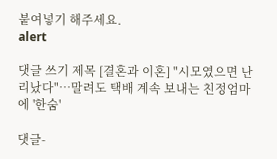붙여넣기 해주세요.
alert

댓글 쓰기 제목 [결혼과 이혼] "시모였으면 난리났다"⋯말려도 택배 계속 보내는 친정엄마에 '한숨'

댓글-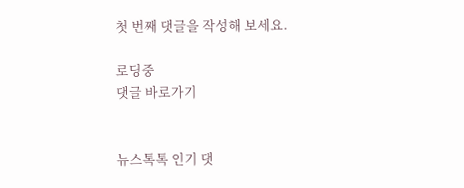첫 번째 댓글을 작성해 보세요.

로딩중
댓글 바로가기


뉴스톡톡 인기 댓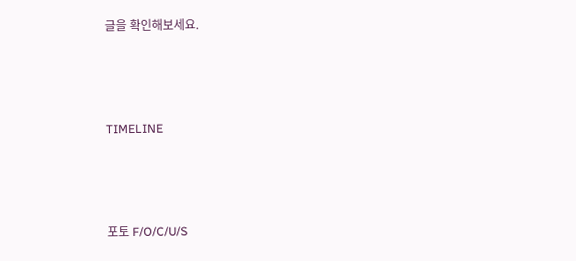글을 확인해보세요.



TIMELINE



포토 F/O/C/U/S